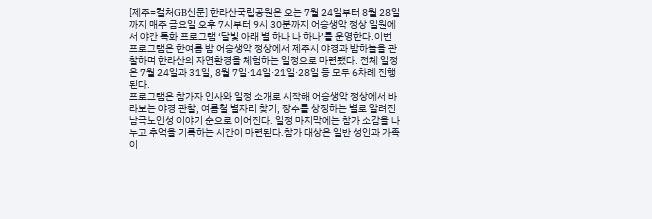[제주=컬처GB신문] 한라산국립공원은 오는 7월 24일부터 8월 28일까지 매주 금요일 오후 7시부터 9시 30분까지 어승생악 정상 일원에서 야간 특화 프로그램 ‘달빛 아래 별 하나 나 하나’를 운영한다.이번 프로그램은 한여름 밤 어승생악 정상에서 제주시 야경과 밤하늘을 관찰하며 한라산의 자연환경을 체험하는 일정으로 마련됐다. 전체 일정은 7월 24일과 31일, 8월 7일·14일·21일·28일 등 모두 6차례 진행된다.
프로그램은 참가자 인사와 일정 소개로 시작해 어승생악 정상에서 바라보는 야경 관찰, 여름철 별자리 찾기, 장수를 상징하는 별로 알려진 남극노인성 이야기 순으로 이어진다. 일정 마지막에는 참가 소감을 나누고 추억을 기록하는 시간이 마련된다.참가 대상은 일반 성인과 가족이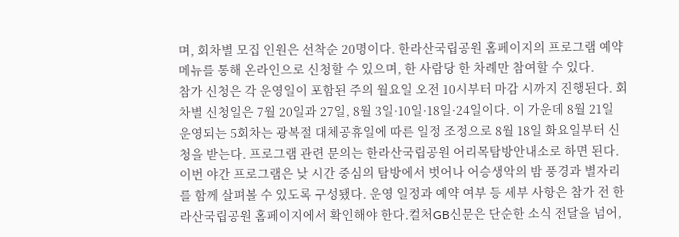며, 회차별 모집 인원은 선착순 20명이다. 한라산국립공원 홈페이지의 프로그램 예약 메뉴를 통해 온라인으로 신청할 수 있으며, 한 사람당 한 차례만 참여할 수 있다.
참가 신청은 각 운영일이 포함된 주의 월요일 오전 10시부터 마감 시까지 진행된다. 회차별 신청일은 7월 20일과 27일, 8월 3일·10일·18일·24일이다. 이 가운데 8월 21일 운영되는 5회차는 광복절 대체공휴일에 따른 일정 조정으로 8월 18일 화요일부터 신청을 받는다. 프로그램 관련 문의는 한라산국립공원 어리목탐방안내소로 하면 된다.이번 야간 프로그램은 낮 시간 중심의 탐방에서 벗어나 어승생악의 밤 풍경과 별자리를 함께 살펴볼 수 있도록 구성됐다. 운영 일정과 예약 여부 등 세부 사항은 참가 전 한라산국립공원 홈페이지에서 확인해야 한다.컬처GB신문은 단순한 소식 전달을 넘어,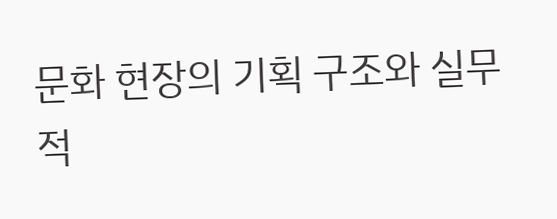문화 현장의 기획 구조와 실무적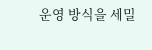운영 방식을 세밀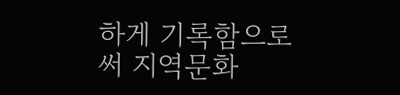하게 기록함으로써 지역문화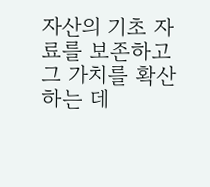자산의 기초 자료를 보존하고 그 가치를 확산하는 데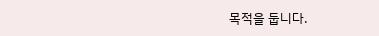목적을 둡니다.